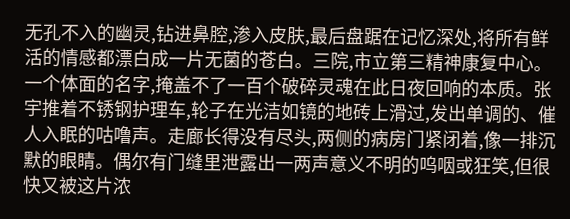无孔不入的幽灵,钻进鼻腔,渗入皮肤,最后盘踞在记忆深处,将所有鲜活的情感都漂白成一片无菌的苍白。三院,市立第三精神康复中心。一个体面的名字,掩盖不了一百个破碎灵魂在此日夜回响的本质。张宇推着不锈钢护理车,轮子在光洁如镜的地砖上滑过,发出单调的、催人入眠的咕噜声。走廊长得没有尽头,两侧的病房门紧闭着,像一排沉默的眼睛。偶尔有门缝里泄露出一两声意义不明的呜咽或狂笑,但很快又被这片浓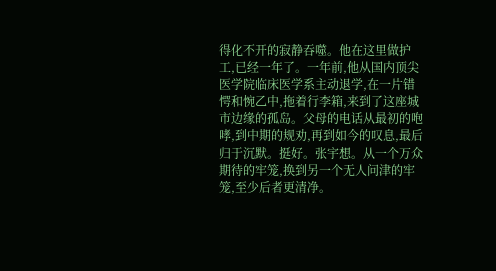得化不开的寂静吞噬。他在这里做护工,已经一年了。一年前,他从国内顶尖医学院临床医学系主动退学,在一片错愕和惋乙中,拖着行李箱,来到了这座城市边缘的孤岛。父母的电话从最初的咆哮,到中期的规劝,再到如今的叹息,最后归于沉默。挺好。张宇想。从一个万众期待的牢笼,换到另一个无人问津的牢笼,至少后者更清净。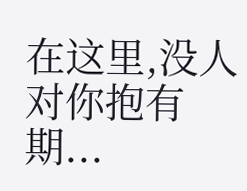在这里,没人对你抱有期...